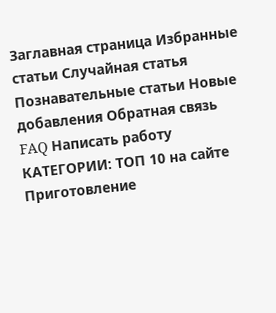Заглавная страница Избранные статьи Случайная статья Познавательные статьи Новые добавления Обратная связь FAQ Написать работу КАТЕГОРИИ: ТОП 10 на сайте Приготовление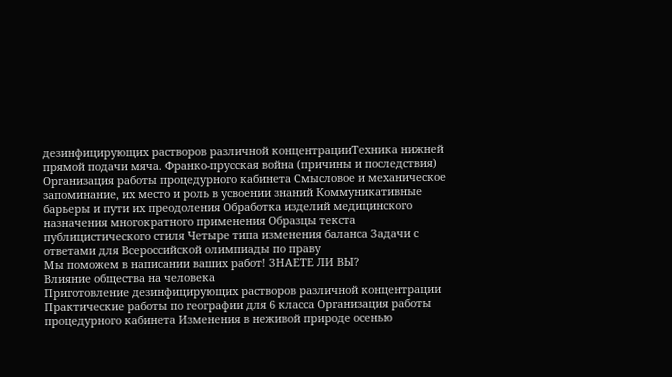дезинфицирующих растворов различной концентрацииТехника нижней прямой подачи мяча. Франко-прусская война (причины и последствия) Организация работы процедурного кабинета Смысловое и механическое запоминание, их место и роль в усвоении знаний Коммуникативные барьеры и пути их преодоления Обработка изделий медицинского назначения многократного применения Образцы текста публицистического стиля Четыре типа изменения баланса Задачи с ответами для Всероссийской олимпиады по праву
Мы поможем в написании ваших работ! ЗНАЕТЕ ЛИ ВЫ?
Влияние общества на человека
Приготовление дезинфицирующих растворов различной концентрации Практические работы по географии для 6 класса Организация работы процедурного кабинета Изменения в неживой природе осенью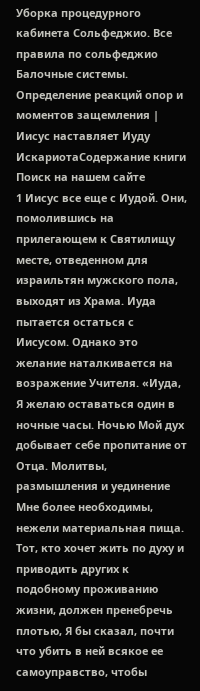Уборка процедурного кабинета Сольфеджио. Все правила по сольфеджио Балочные системы. Определение реакций опор и моментов защемления |
Иисус наставляет Иуду ИскариотаСодержание книги
Поиск на нашем сайте
1 Иисус все еще с Иудой. Они, помолившись на прилегающем к Святилищу месте, отведенном для израильтян мужского пола, выходят из Храма. Иуда пытается остаться с Иисусом. Однако это желание наталкивается на возражение Учителя. «Иуда, Я желаю оставаться один в ночные часы. Ночью Мой дух добывает себе пропитание от Отца. Молитвы, размышления и уединение Мне более необходимы, нежели материальная пища. Тот, кто хочет жить по духу и приводить других к подобному проживанию жизни, должен пренебречь плотью, Я бы сказал, почти что убить в ней всякое ее самоуправство, чтобы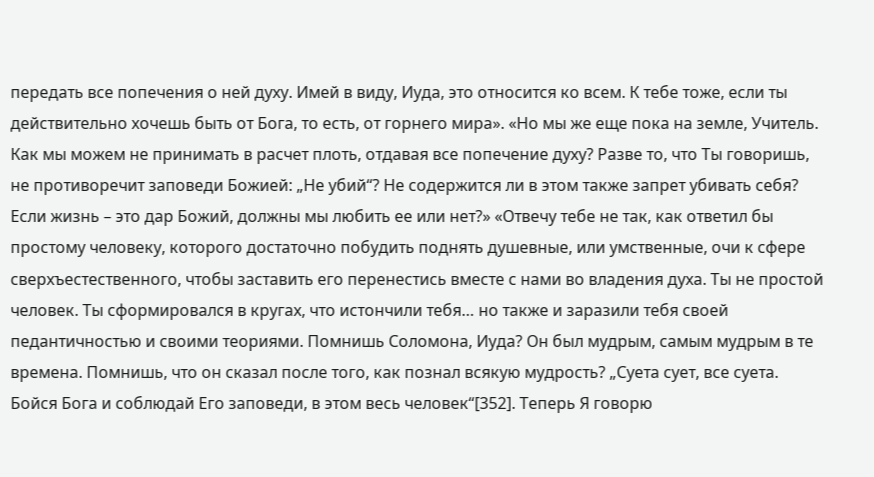передать все попечения о ней духу. Имей в виду, Иуда, это относится ко всем. К тебе тоже, если ты действительно хочешь быть от Бога, то есть, от горнего мира». «Но мы же еще пока на земле, Учитель. Как мы можем не принимать в расчет плоть, отдавая все попечение духу? Разве то, что Ты говоришь, не противоречит заповеди Божией: „Не убий“? Не содержится ли в этом также запрет убивать себя? Если жизнь – это дар Божий, должны мы любить ее или нет?» «Отвечу тебе не так, как ответил бы простому человеку, которого достаточно побудить поднять душевные, или умственные, очи к сфере сверхъестественного, чтобы заставить его перенестись вместе с нами во владения духа. Ты не простой человек. Ты сформировался в кругах, что истончили тебя… но также и заразили тебя своей педантичностью и своими теориями. Помнишь Соломона, Иуда? Он был мудрым, самым мудрым в те времена. Помнишь, что он сказал после того, как познал всякую мудрость? „Суета сует, все суета. Бойся Бога и соблюдай Его заповеди, в этом весь человек“[352]. Теперь Я говорю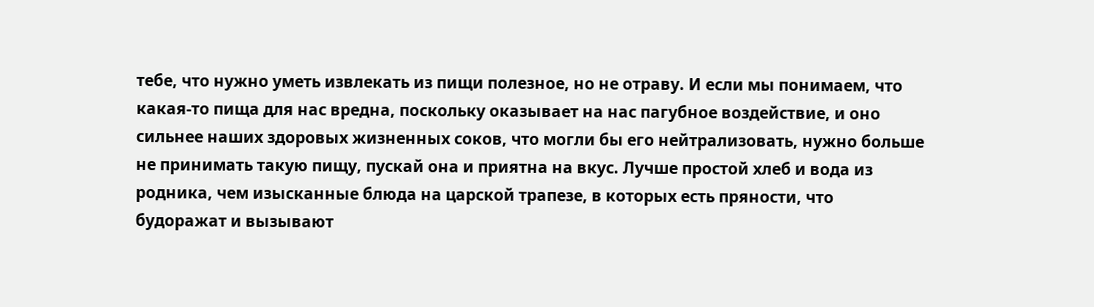тебе, что нужно уметь извлекать из пищи полезное, но не отраву. И если мы понимаем, что какая-то пища для нас вредна, поскольку оказывает на нас пагубное воздействие, и оно сильнее наших здоровых жизненных соков, что могли бы его нейтрализовать, нужно больше не принимать такую пищу, пускай она и приятна на вкус. Лучше простой хлеб и вода из родника, чем изысканные блюда на царской трапезе, в которых есть пряности, что будоражат и вызывают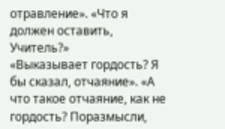отравление». «Что я должен оставить, Учитель?»
«Выказывает гордость? Я бы сказал, отчаяние». «А что такое отчаяние, как не гордость? Поразмысли,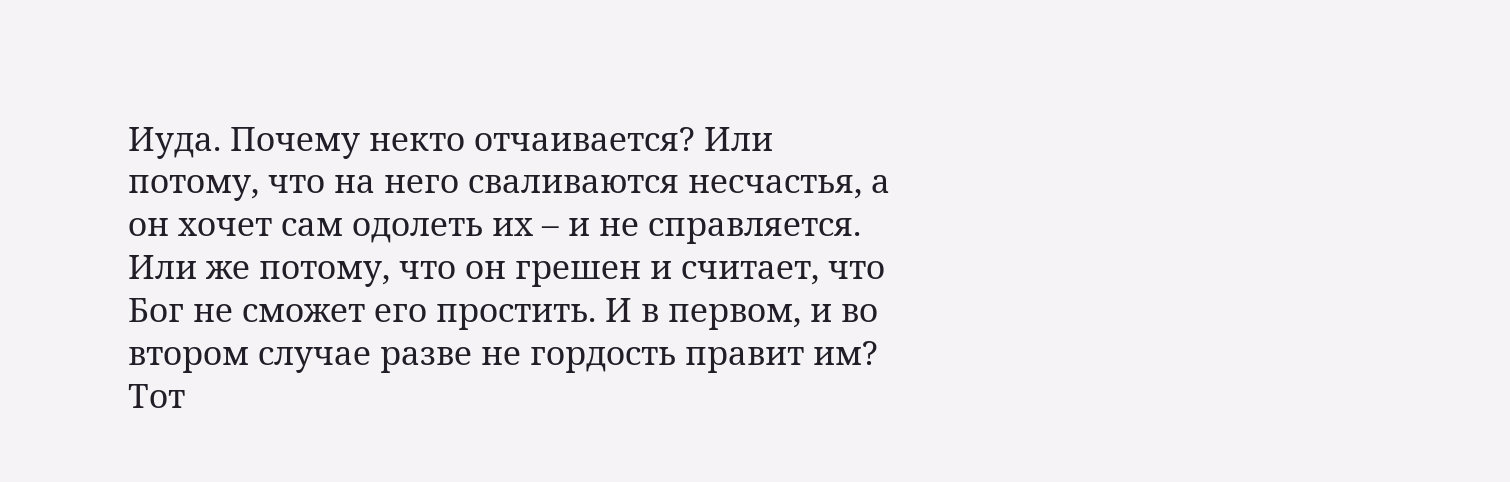Иуда. Почему некто отчаивается? Или потому, что на него сваливаются несчастья, а он хочет сам одолеть их – и не справляется. Или же потому, что он грешен и считает, что Бог не сможет его простить. И в первом, и во втором случае разве не гордость правит им? Тот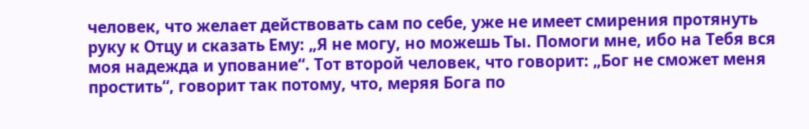человек, что желает действовать сам по себе, уже не имеет смирения протянуть руку к Отцу и сказать Ему: „Я не могу, но можешь Ты. Помоги мне, ибо на Тебя вся моя надежда и упование“. Тот второй человек, что говорит: „Бог не сможет меня простить“, говорит так потому, что, меряя Бога по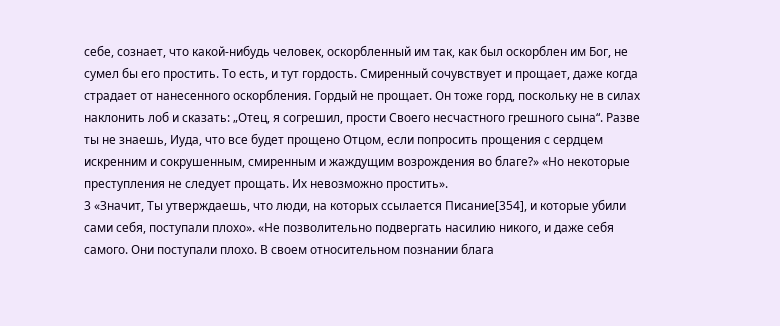себе, сознает, что какой-нибудь человек, оскорбленный им так, как был оскорблен им Бог, не сумел бы его простить. То есть, и тут гордость. Смиренный сочувствует и прощает, даже когда страдает от нанесенного оскорбления. Гордый не прощает. Он тоже горд, поскольку не в силах наклонить лоб и сказать: „Отец, я согрешил, прости Своего несчастного грешного сына“. Разве ты не знаешь, Иуда, что все будет прощено Отцом, если попросить прощения с сердцем искренним и сокрушенным, смиренным и жаждущим возрождения во благе?» «Но некоторые преступления не следует прощать. Их невозможно простить».
3 «Значит, Ты утверждаешь, что люди, на которых ссылается Писание[354], и которые убили сами себя, поступали плохо». «Не позволительно подвергать насилию никого, и даже себя самого. Они поступали плохо. В своем относительном познании блага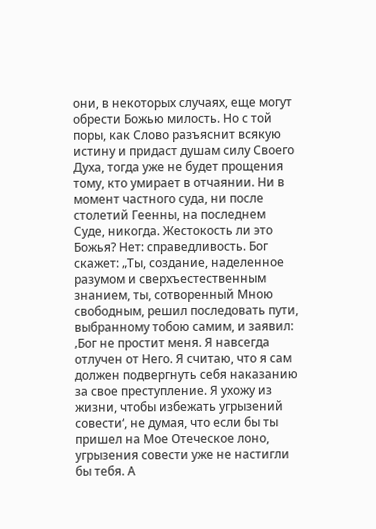они, в некоторых случаях, еще могут обрести Божью милость. Но с той поры, как Слово разъяснит всякую истину и придаст душам силу Своего Духа, тогда уже не будет прощения тому, кто умирает в отчаянии. Ни в момент частного суда, ни после столетий Геенны, на последнем Суде, никогда. Жестокость ли это Божья? Нет: справедливость. Бог скажет: „Ты, создание, наделенное разумом и сверхъестественным знанием, ты, сотворенный Мною свободным, решил последовать пути, выбранному тобою самим, и заявил: ‚Бог не простит меня. Я навсегда отлучен от Него. Я считаю, что я сам должен подвергнуть себя наказанию за свое преступление. Я ухожу из жизни, чтобы избежать угрызений совести‘, не думая, что если бы ты пришел на Мое Отеческое лоно, угрызения совести уже не настигли бы тебя. А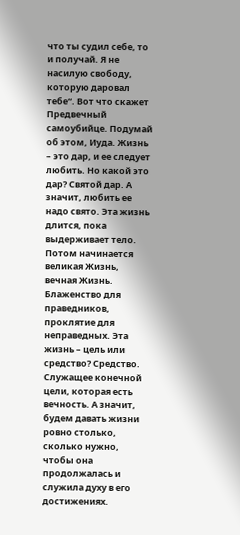что ты судил себе, то и получай. Я не насилую свободу, которую даровал тебе“. Вот что скажет Предвечный самоубийце. Подумай об этом, Иуда. Жизнь – это дар, и ее следует любить. Но какой это дар? Святой дар. А значит, любить ее надо свято. Эта жизнь длится, пока выдерживает тело. Потом начинается великая Жизнь, вечная Жизнь. Блаженство для праведников, проклятие для неправедных. Эта жизнь – цель или средство? Средство. Служащее конечной цели, которая есть вечность. А значит, будем давать жизни ровно столько, сколько нужно, чтобы она продолжалась и служила духу в его достижениях.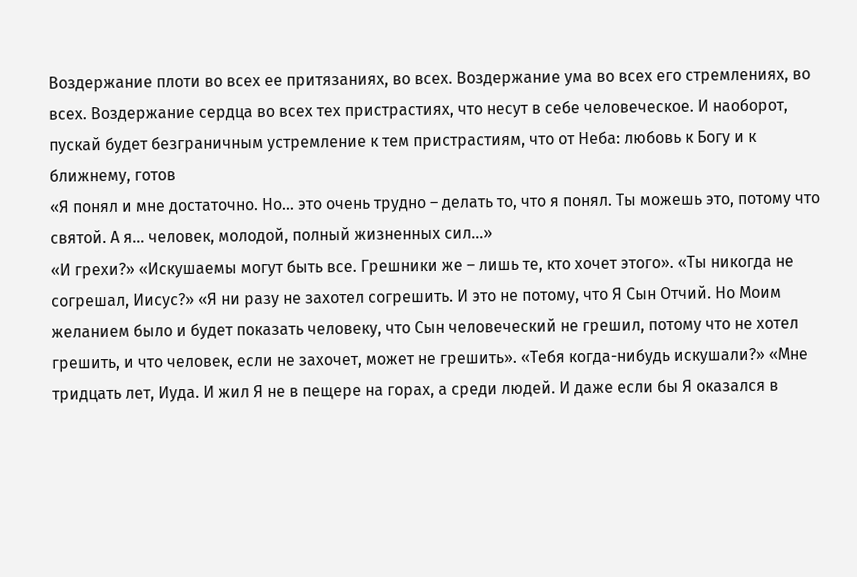Воздержание плоти во всех ее притязаниях, во всех. Воздержание ума во всех его стремлениях, во всех. Воздержание сердца во всех тех пристрастиях, что несут в себе человеческое. И наоборот, пускай будет безграничным устремление к тем пристрастиям, что от Неба: любовь к Богу и к ближнему, готов
«Я понял и мне достаточно. Но… это очень трудно – делать то, что я понял. Ты можешь это, потому что святой. А я… человек, молодой, полный жизненных сил…»
«И грехи?» «Искушаемы могут быть все. Грешники же – лишь те, кто хочет этого». «Ты никогда не согрешал, Иисус?» «Я ни разу не захотел согрешить. И это не потому, что Я Сын Отчий. Но Моим желанием было и будет показать человеку, что Сын человеческий не грешил, потому что не хотел грешить, и что человек, если не захочет, может не грешить». «Тебя когда-нибудь искушали?» «Мне тридцать лет, Иуда. И жил Я не в пещере на горах, а среди людей. И даже если бы Я оказался в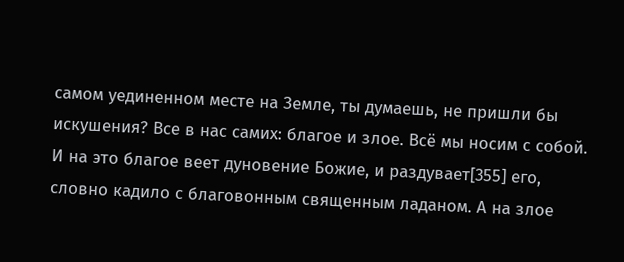самом уединенном месте на Земле, ты думаешь, не пришли бы искушения? Все в нас самих: благое и злое. Всё мы носим с собой. И на это благое веет дуновение Божие, и раздувает[355] его, словно кадило с благовонным священным ладаном. А на злое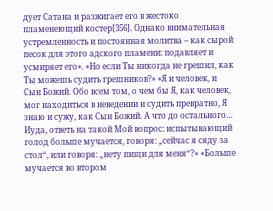дует Сатана и разжигает его в жестоко пламенеющий костер[356]. Однако внимательная устремленность и постоянная молитва – как сырой песок для этого адского пламени: подавляет и усмиряет его». «Но если Ты никогда не грешил, как Ты можешь судить грешников?» «Я и человек, и Сын Божий. Обо всем том, о чем бы Я, как человек, мог находиться в неведении и судить превратно, Я знаю и сужу, как Сын Божий. А что до остального… Иуда, ответь на такой Мой вопрос: испытывающий голод больше мучается, говоря: „сейчас я сяду за стол“, или говоря: „нету пищи для меня“?» «Больше мучается во втором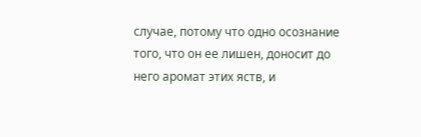случае, потому что одно осознание того, что он ее лишен, доносит до него аромат этих яств, и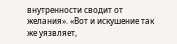внутренности сводит от желания». «Вот и искушение так же уязвляет,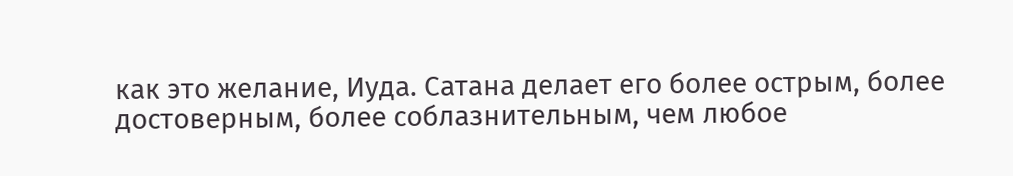как это желание, Иуда. Сатана делает его более острым, более достоверным, более соблазнительным, чем любое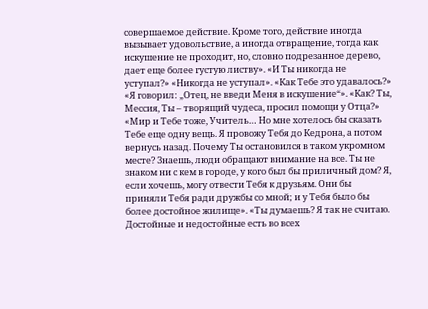совершаемое действие. Кроме того, действие иногда вызывает удовольствие, а иногда отвращение, тогда как искушение не проходит, но, словно подрезанное дерево, дает еще более густую листву». «И Ты никогда не уступал?» «Никогда не уступал». «Как Тебе это удавалось?» «Я говорил: „Отец, не введи Меня в искушение“». «Как? Ты, Мессия, Ты – творящий чудеса, просил помощи у Отца?»
«Мир и Тебе тоже, Учитель… Но мне хотелось бы сказать Тебе еще одну вещь. Я провожу Тебя до Кедрона, а потом вернусь назад. Почему Ты остановился в таком укромном месте? Знаешь, люди обращают внимание на все. Ты не знаком ни с кем в городе, у кого был бы приличный дом? Я, если хочешь, могу отвести Тебя к друзьям. Они бы приняли Тебя ради дружбы со мной; и у Тебя было бы более достойное жилище». «Ты думаешь? Я так не считаю. Достойные и недостойные есть во всех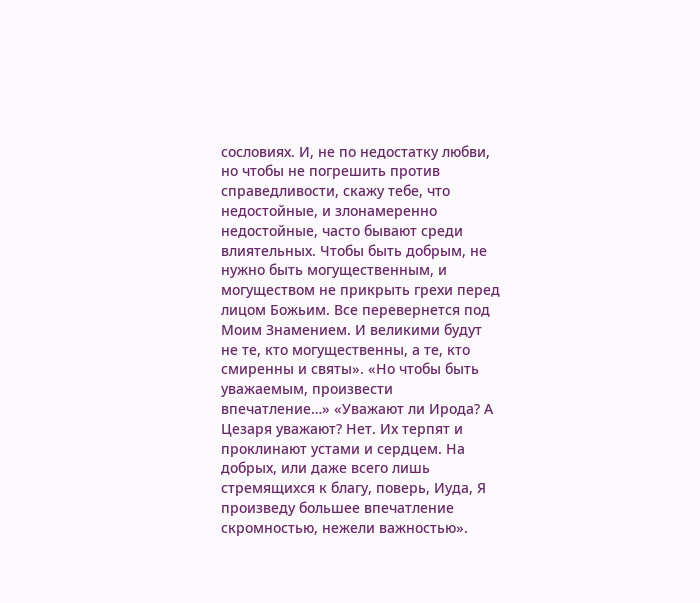сословиях. И, не по недостатку любви, но чтобы не погрешить против справедливости, скажу тебе, что недостойные, и злонамеренно недостойные, часто бывают среди влиятельных. Чтобы быть добрым, не нужно быть могущественным, и могуществом не прикрыть грехи перед лицом Божьим. Все перевернется под Моим Знамением. И великими будут не те, кто могущественны, а те, кто смиренны и святы». «Но чтобы быть уважаемым, произвести впечатление…» «Уважают ли Ирода? А Цезаря уважают? Нет. Их терпят и проклинают устами и сердцем. На добрых, или даже всего лишь стремящихся к благу, поверь, Иуда, Я произведу большее впечатление скромностью, нежели важностью».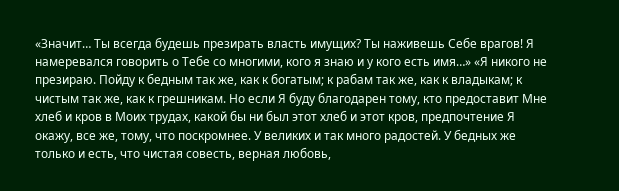«Значит… Ты всегда будешь презирать власть имущих? Ты наживешь Себе врагов! Я намеревался говорить о Тебе со многими, кого я знаю и у кого есть имя…» «Я никого не презираю. Пойду к бедным так же, как к богатым; к рабам так же, как к владыкам; к чистым так же, как к грешникам. Но если Я буду благодарен тому, кто предоставит Мне хлеб и кров в Моих трудах, какой бы ни был этот хлеб и этот кров, предпочтение Я окажу, все же, тому, что поскромнее. У великих и так много радостей. У бедных же только и есть, что чистая совесть, верная любовь,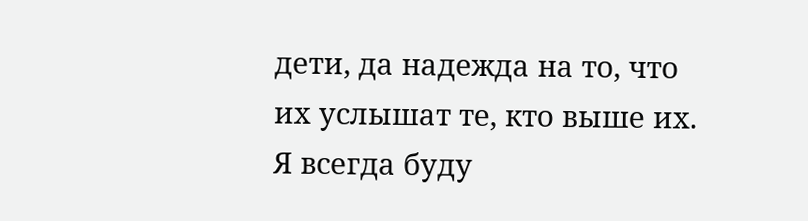дети, да надежда на то, что их услышат те, кто выше их. Я всегда буду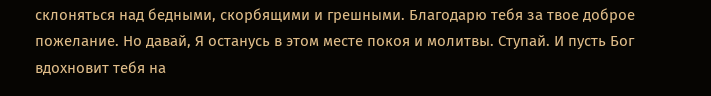склоняться над бедными, скорбящими и грешными. Благодарю тебя за твое доброе пожелание. Но давай, Я останусь в этом месте покоя и молитвы. Ступай. И пусть Бог вдохновит тебя на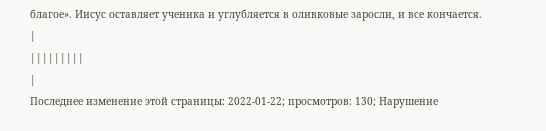благое». Иисус оставляет ученика и углубляется в оливковые заросли, и все кончается.
|
|||||||||
|
Последнее изменение этой страницы: 2022-01-22; просмотров: 130; Нарушение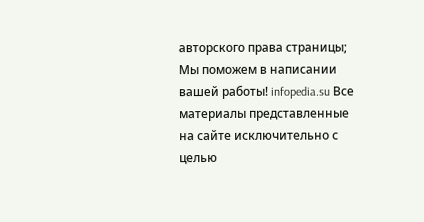авторского права страницы; Мы поможем в написании вашей работы! infopedia.su Все материалы представленные на сайте исключительно с целью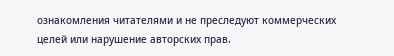ознакомления читателями и не преследуют коммерческих целей или нарушение авторских прав.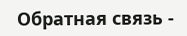Обратная связь -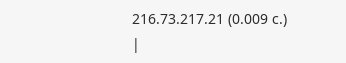216.73.217.21 (0.009 с.) |